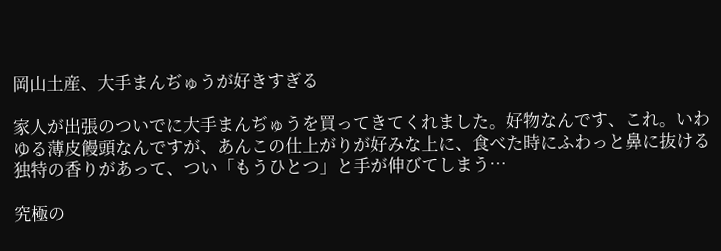岡山土産、大手まんぢゅうが好きすぎる

家人が出張のついでに大手まんぢゅうを買ってきてくれました。好物なんです、これ。いわゆる薄皮饅頭なんですが、あんこの仕上がりが好みな上に、食べた時にふわっと鼻に抜ける独特の香りがあって、つい「もうひとつ」と手が伸びてしまう…

究極の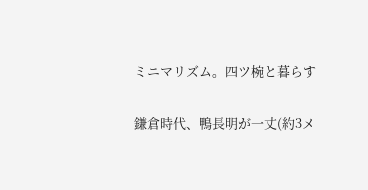ミニマリズム。四ツ椀と暮らす

鎌倉時代、鴨長明が一丈(約3メ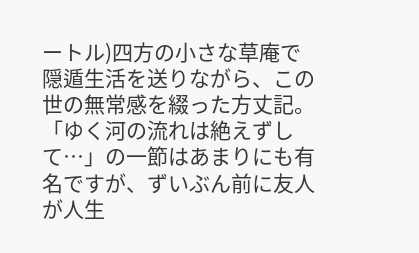ートル)四方の小さな草庵で隠遁生活を送りながら、この世の無常感を綴った方丈記。「ゆく河の流れは絶えずして…」の一節はあまりにも有名ですが、ずいぶん前に友人が人生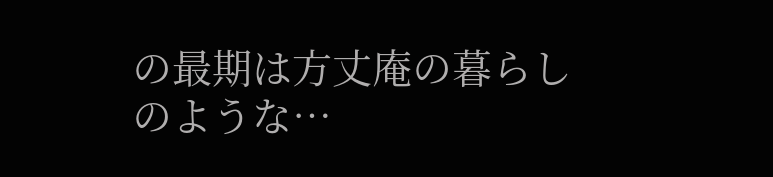の最期は方丈庵の暮らしのような…